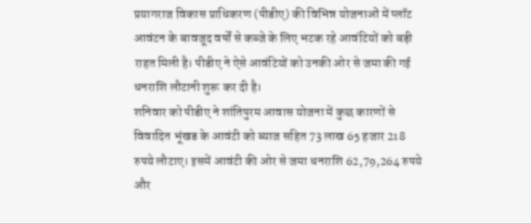प्रयागराज विकास प्राधिकरण (पीडीए) की विभिन्न योजनाओं में प्लॉट आवंटन के बावजूद वर्षों से कब्जे के लिए भटक रहे आवंटियों को बड़ी राहत मिली है। पीडीए ने ऐसे आवंटियों को उनकी ओर से जमा की गई धनराशि लौटानी शुरू कर दी है।
शनिवार को पीडीए ने शांतिपुरम आवास योजना में कुछ कारणों से विवादित भूंखड के आवंटी को ब्याज सहित 73 लाख 65 हजार 218 रुपये लौटाए। इसमें आवंटी की ओर से जमा धनराशि 62,79,264 रुपये और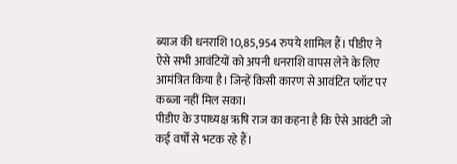ब्याज की धनराशि 10,85,954 रुपये शामिल हैं। पीडीए ने ऐसे सभी आवंटियों को अपनी धनराशि वापस लेने के लिए आमंत्रित किया है। जिन्हें किसी कारण से आवंटित प्लॉट पर कब्जा नहीं मिल सका।
पीडीए के उपाध्यक्ष ऋषि राज का कहना है कि ऐसे आवंटी जो कई वर्षों से भटक रहे हैं।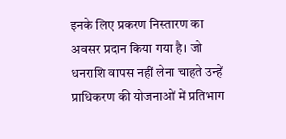इनके लिए प्रकरण निस्तारण का अवसर प्रदान किया गया है। जो धनराशि वापस नहीं लेना चाहते उन्हें प्राधिकरण की योजनाओं में प्रतिभाग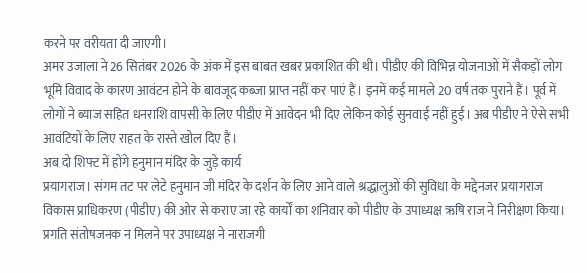करने पर वरीयता दी जाएगी।
अमर उजाला ने 26 सितंबर 2026 के अंक में इस बाबत खबर प्रकाशित की थी। पीडीए की विभिन्न योजनाओं में सैकड़ों लोग भूमि विवाद के कारण आवंटन होने के बावजूद कब्जा प्राप्त नहीं कर पाएं हैं। इनमें कई मामले 20 वर्ष तक पुराने हैं। पूर्व में लोगों ने ब्याज सहित धनराशि वापसी के लिए पीडीए में आवेदन भी दिए लेकिन कोई सुनवाई नहीं हुई। अब पीडीए ने ऐसे सभी आवंटियों के लिए राहत के रास्ते खोल दिए हैं।
अब दो शिफ्ट में होंगे हनुमान मंदिर के जुड़े कार्य
प्रयागराज। संगम तट पर लेटे हनुमान जी मंदिर के दर्शन के लिए आने वाले श्रद्धालुओं की सुविधा के मद्देनजर प्रयागराज विकास प्राधिकरण (पीडीए) की ओर से कराए जा रहे कार्यों का शनिवार को पीडीए के उपाध्यक्ष ऋषि राज ने निरीक्षण किया।
प्रगति संतोषजनक न मिलने पर उपाध्यक्ष ने नाराजगी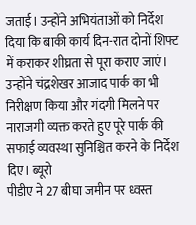जताई। उन्होंने अभियंताओं को निर्देश दिया कि बाकी कार्य दिन-रात दोनों शिफ्ट में कराकर शीघ्रता से पूरा कराए जाएं। उन्होंने चंद्रशेखर आजाद पार्क का भी निरीक्षण किया और गंदगी मिलने पर नाराजगी व्यक्त करते हुए पूरे पार्क की सफाई व्यवस्था सुनिश्चित करने के निर्देश दिए। ब्यूरो
पीडीए ने 27 बीघा जमीन पर ध्वस्त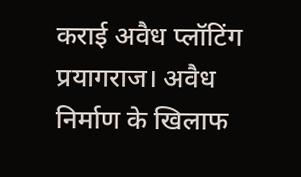कराई अवैध प्लॉटिंग
प्रयागराज। अवैध निर्माण के खिलाफ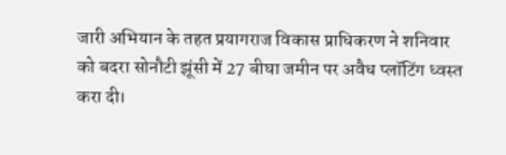जारी अभियान के तहत प्रयागराज विकास प्राधिकरण ने शनिवार को बदरा सोनौटी झूंसी में 27 बीघा जमीन पर अवैध प्लॉटिंग ध्वस्त करा दी।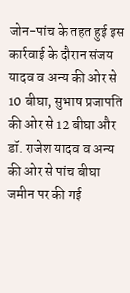जोन-पांच के तहत हुई इस कार्रवाई के दौरान संजय यादव व अन्य की ओर से 10 बीघा, सुभाष प्रजापति की ओर से 12 बीघा और डॉ. राजेश यादव व अन्य की ओर से पांच बीघा जमीन पर की गई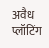अवैध प्लॉटिंग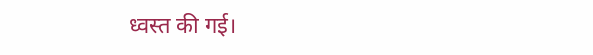ध्वस्त की गई।